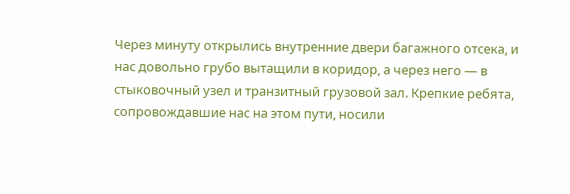Через минуту открылись внутренние двери багажного отсека, и нас довольно грубо вытащили в коридор, а через него — в стыковочный узел и транзитный грузовой зал. Крепкие ребята, сопровождавшие нас на этом пути, носили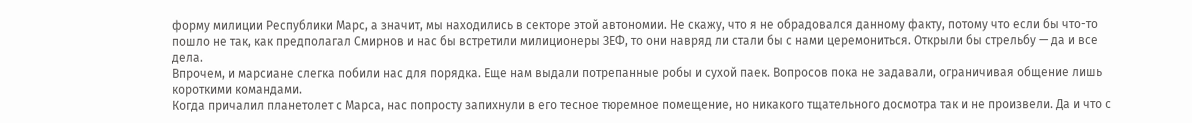форму милиции Республики Марс, а значит, мы находились в секторе этой автономии. Не скажу, что я не обрадовался данному факту, потому что если бы что-то пошло не так, как предполагал Смирнов и нас бы встретили милиционеры ЗЕФ, то они навряд ли стали бы с нами церемониться. Открыли бы стрельбу — да и все дела.
Впрочем, и марсиане слегка побили нас для порядка. Еще нам выдали потрепанные робы и сухой паек. Вопросов пока не задавали, ограничивая общение лишь короткими командами.
Когда причалил планетолет с Марса, нас попросту запихнули в его тесное тюремное помещение, но никакого тщательного досмотра так и не произвели. Да и что с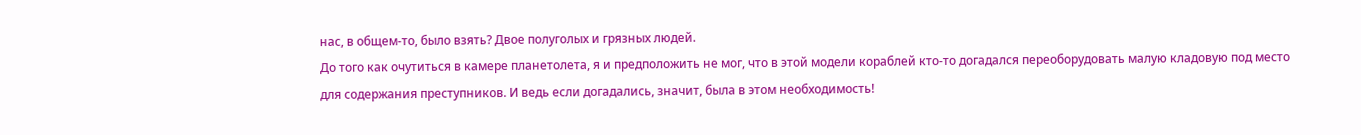нас, в общем-то, было взять? Двое полуголых и грязных людей.
До того как очутиться в камере планетолета, я и предположить не мог, что в этой модели кораблей кто-то догадался переоборудовать малую кладовую под место для содержания преступников. И ведь если догадались, значит, была в этом необходимость!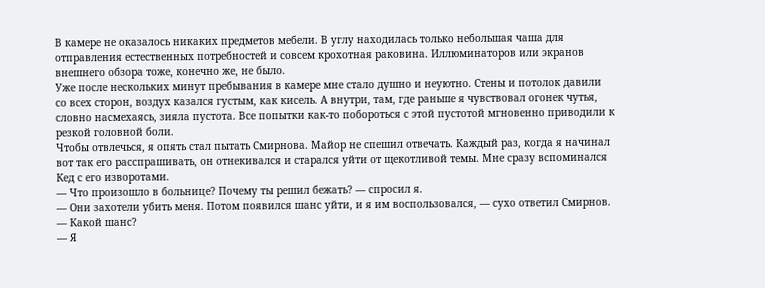В камере не оказалось никаких предметов мебели. В углу находилась только небольшая чаша для отправления естественных потребностей и совсем крохотная раковина. Иллюминаторов или экранов внешнего обзора тоже, конечно же, не было.
Уже после нескольких минут пребывания в камере мне стало душно и неуютно. Стены и потолок давили со всех сторон, воздух казался густым, как кисель. А внутри, там, где раньше я чувствовал огонек чутья, словно насмехаясь, зияла пустота. Все попытки как-то побороться с этой пустотой мгновенно приводили к резкой головной боли.
Чтобы отвлечься, я опять стал пытать Смирнова. Майор не спешил отвечать. Каждый раз, когда я начинал вот так его расспрашивать, он отнекивался и старался уйти от щекотливой темы. Мне сразу вспоминался Кед с его изворотами.
— Что произошло в больнице? Почему ты решил бежать? — спросил я.
— Они захотели убить меня. Потом появился шанс уйти, и я им воспользовался, — сухо ответил Смирнов.
— Какой шанс?
— Я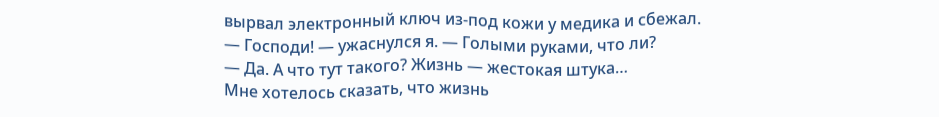вырвал электронный ключ из-под кожи у медика и сбежал.
— Господи! — ужаснулся я. — Голыми руками, что ли?
— Да. А что тут такого? Жизнь — жестокая штука…
Мне хотелось сказать, что жизнь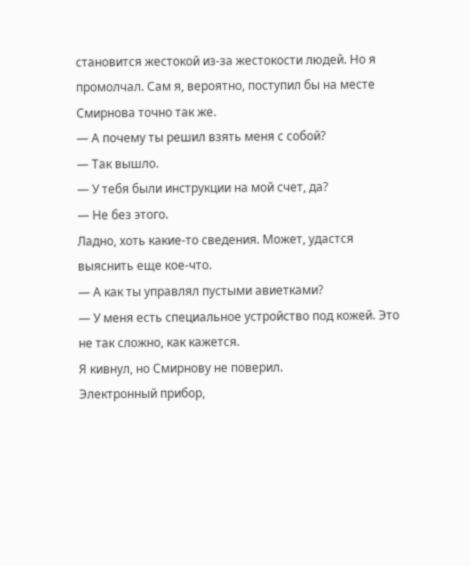становится жестокой из-за жестокости людей. Но я промолчал. Сам я, вероятно, поступил бы на месте Смирнова точно так же.
— А почему ты решил взять меня с собой?
— Так вышло.
— У тебя были инструкции на мой счет, да?
— Не без этого.
Ладно, хоть какие-то сведения. Может, удастся выяснить еще кое-что.
— А как ты управлял пустыми авиетками?
— У меня есть специальное устройство под кожей. Это не так сложно, как кажется.
Я кивнул, но Смирнову не поверил.
Электронный прибор,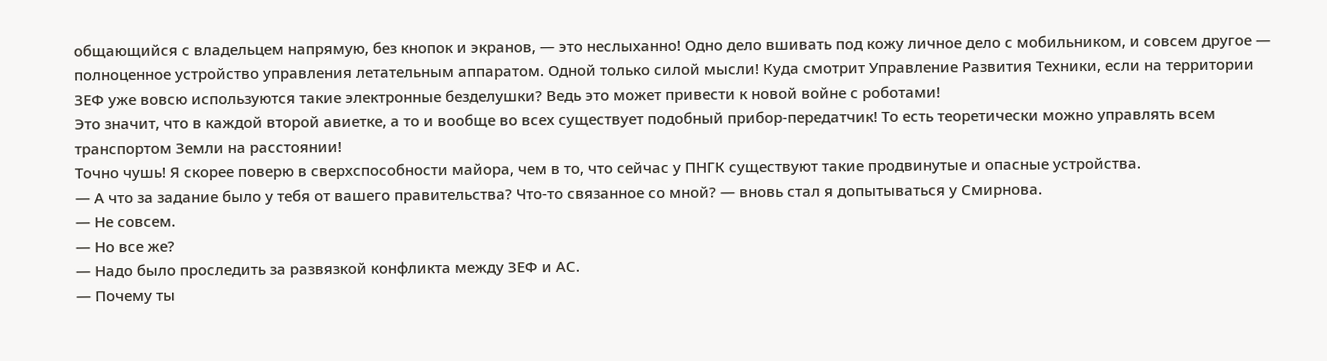общающийся с владельцем напрямую, без кнопок и экранов, — это неслыханно! Одно дело вшивать под кожу личное дело с мобильником, и совсем другое — полноценное устройство управления летательным аппаратом. Одной только силой мысли! Куда смотрит Управление Развития Техники, если на территории ЗЕФ уже вовсю используются такие электронные безделушки? Ведь это может привести к новой войне с роботами!
Это значит, что в каждой второй авиетке, а то и вообще во всех существует подобный прибор-передатчик! То есть теоретически можно управлять всем транспортом Земли на расстоянии!
Точно чушь! Я скорее поверю в сверхспособности майора, чем в то, что сейчас у ПНГК существуют такие продвинутые и опасные устройства.
— А что за задание было у тебя от вашего правительства? Что-то связанное со мной? — вновь стал я допытываться у Смирнова.
— Не совсем.
— Но все же?
— Надо было проследить за развязкой конфликта между ЗЕФ и АС.
— Почему ты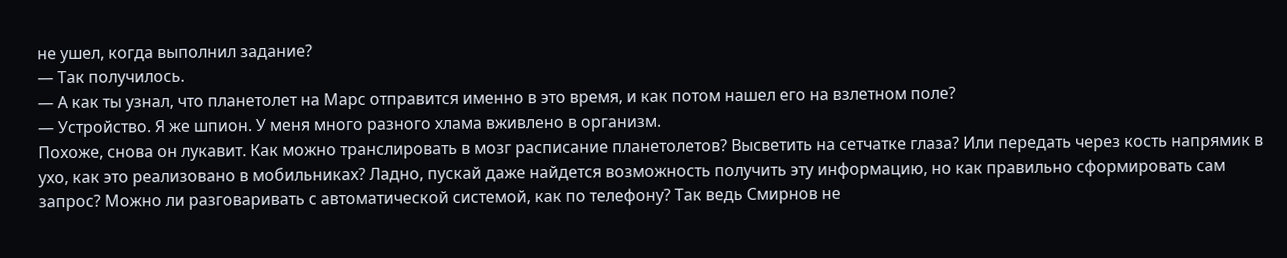не ушел, когда выполнил задание?
— Так получилось.
— А как ты узнал, что планетолет на Марс отправится именно в это время, и как потом нашел его на взлетном поле?
— Устройство. Я же шпион. У меня много разного хлама вживлено в организм.
Похоже, снова он лукавит. Как можно транслировать в мозг расписание планетолетов? Высветить на сетчатке глаза? Или передать через кость напрямик в ухо, как это реализовано в мобильниках? Ладно, пускай даже найдется возможность получить эту информацию, но как правильно сформировать сам запрос? Можно ли разговаривать с автоматической системой, как по телефону? Так ведь Смирнов не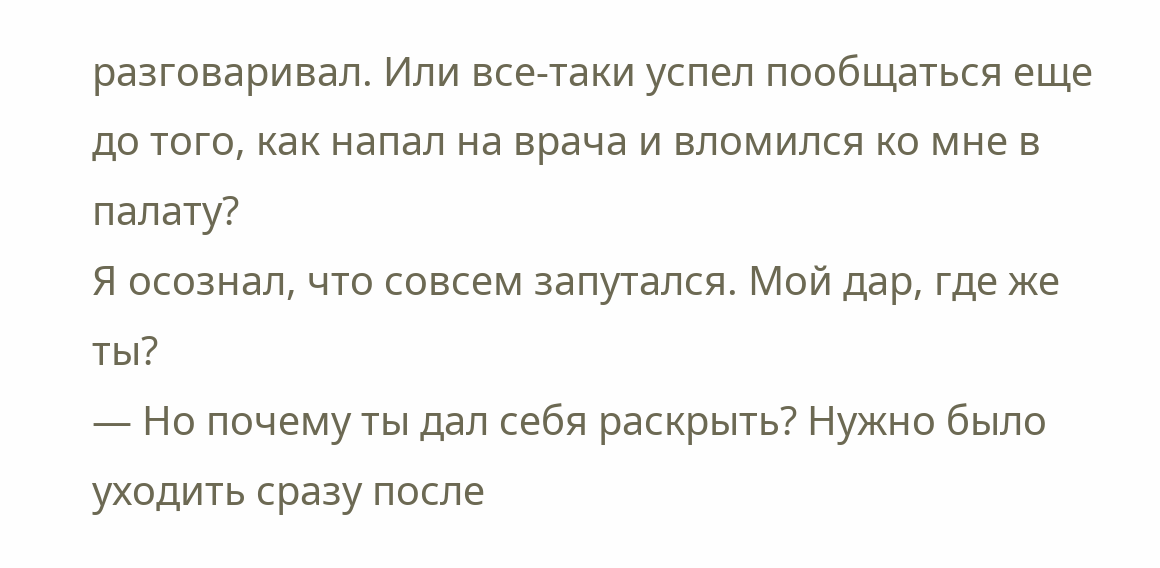разговаривал. Или все-таки успел пообщаться еще до того, как напал на врача и вломился ко мне в палату?
Я осознал, что совсем запутался. Мой дар, где же ты?
— Но почему ты дал себя раскрыть? Нужно было уходить сразу после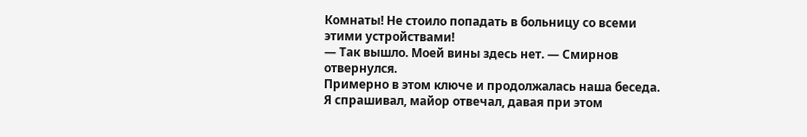Комнаты! Не стоило попадать в больницу со всеми этими устройствами!
— Так вышло. Моей вины здесь нет. — Смирнов отвернулся.
Примерно в этом ключе и продолжалась наша беседа. Я спрашивал, майор отвечал, давая при этом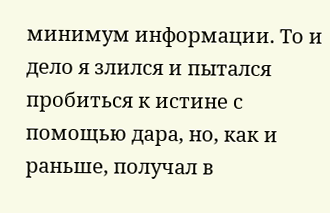минимум информации. То и дело я злился и пытался пробиться к истине с помощью дара, но, как и раньше, получал в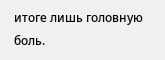итоге лишь головную боль.